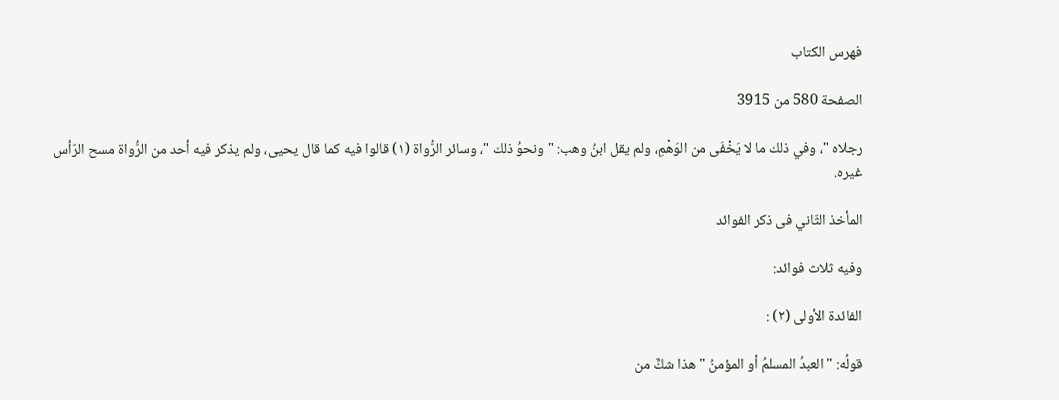فهرس الكتاب

الصفحة 580 من 3915

رجلاه "، وفي ذلك ما لا يَخْفَى من الوَهْمِ، ولم يقل ابنُ وهب: " ونحوُ ذلك "، وسائر الرُّواة (١) قالوا فيه كما قال يحيى، ولم يذكر فيه أحد من الرُّواة مسح الرّأس غيره.

المأخذ الثّاني فى ذكر الفوائد

وفيه ثلاث فوائد:

الفائدة الأولى (٢) :

قولُه: " العبدُ المسلمُ أو المؤمنُ " هذا شكٌّ من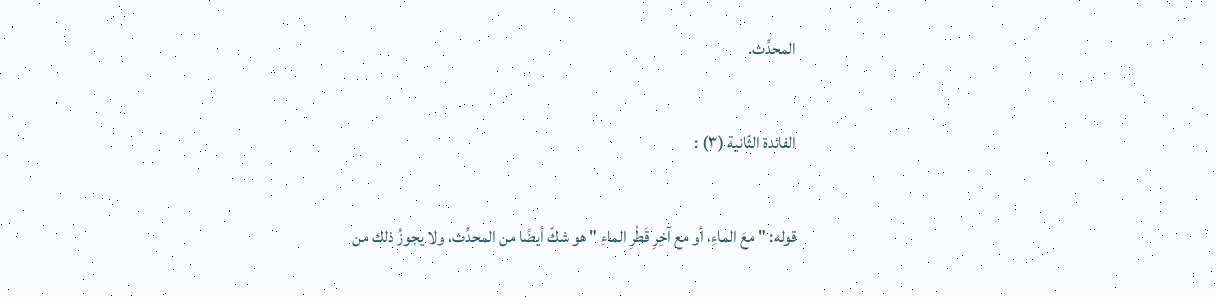المحدِّث.

الفائدة الثّانية (٣) :

قوله: " معَ الماءِ، أو مع آخِرِ قَطْرِ الماءِ " هو شكّ أيضًا من المحدِّث، ولا يجوزُ ذلك من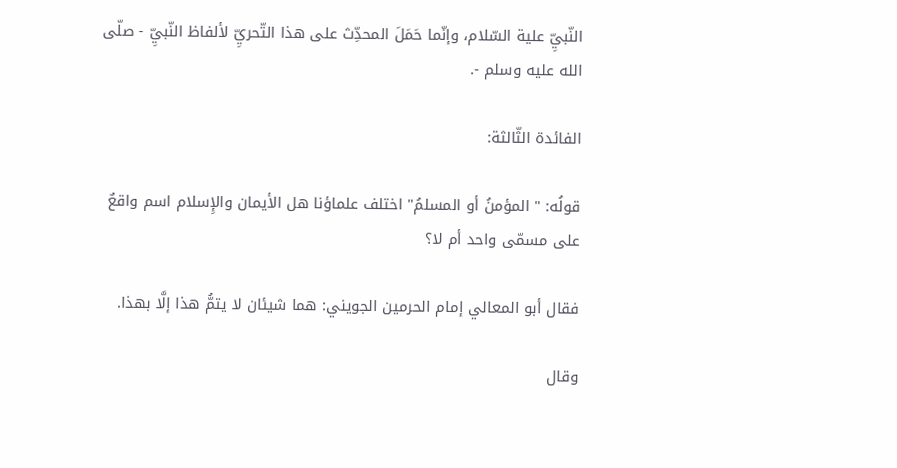النّبيِّ علية السّلام، وإنّما حَمَلَ المحدِّث على هذا التّحريِّ لألفاظ النّبيِّ - صلّى الله عليه وسلم -.

الفائدة الثّالثة:

قولُه: " المؤمنُ أو المسلمُ" اختلف علماؤنا هل الأيمان والإِسلام اسم واقعٌ على مسمّى واحد أم لا؟

فقال أبو المعالي إمام الحرمين الجويني: هما شيئان لا يتمُّ هذا إلَّا بهذا.

وقال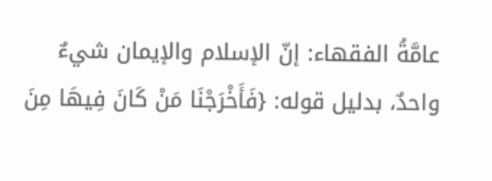عامَّةُ الفقهاء: إنّ الإسلام والإيمان شيءٌ واحدٌ، بدليل قوله: {فَأَخْرَجْنَا مَنْ كَانَ فِيهَا مِنَ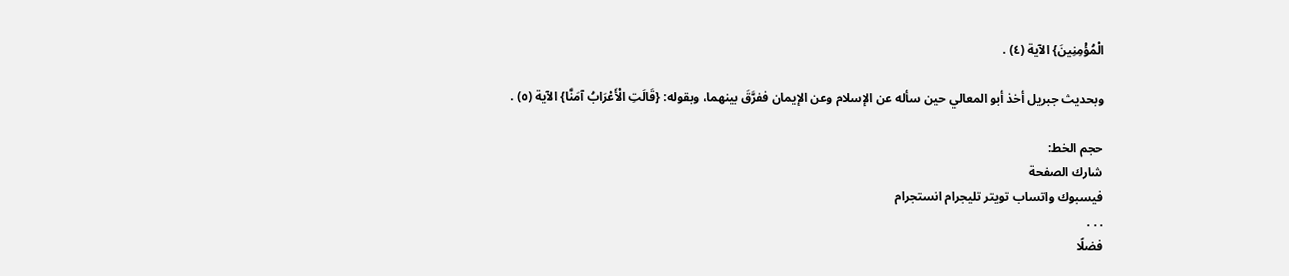الْمُؤْمِنِينَ} الآية (٤) .

وبحديث جبريل أخذ أبو المعالي حين سأله عن الإسلام وعن الإيمان ففرَّقَ بينهما، وبقوله: {قَالَتِ الْأَعْرَابُ آمَنَّا} الآية (٥) .

حجم الخط:
شارك الصفحة
فيسبوك واتساب تويتر تليجرام انستجرام
. . .
فضلًا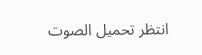انتظر تحميل الصوت